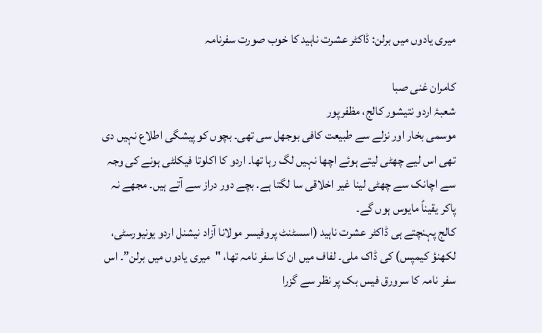میری یادوں میں برلن: ڈاکٹر عشرت ناہید کا خوب صورت سفرنامہ

کامران غنی صبا
شعبۂ اردو نتیشور کالج، مظفرپور
موسمی بخار اور نزلے سے طبیعت کافی بوجھل سی تھی۔ بچوں کو پیشگی اطلاع نہیں دی تھی اس لیے چھٹی لیتے ہوئے اچھا نہیں لگ رہا تھا۔ اردو کا اکلوتا فیکلٹی ہونے کی وجہ سے اچانک سے چھٹی لینا غیر اخلاقی سا لگتا ہے. بچے دور دراز سے آتے ہیں۔ مجھے نہ پاکر یقیناً مایوس ہوں گے۔
کالج پہنچتے ہی ڈاکٹر عشرت ناہید (اسسٹنٹ پروفیسر مولانا آزاد نیشنل اردو یونیورسٹی، لکھنؤ کیمپس) کی ڈاک ملی۔ لفاف میں ان کا سفر نامہ تھا، "میری یادوں میں برلن”۔ اس سفر نامہ کا سرورق فیس بک پر نظر سے گزرا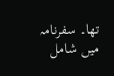تھا۔ سفرنامہ میں شامل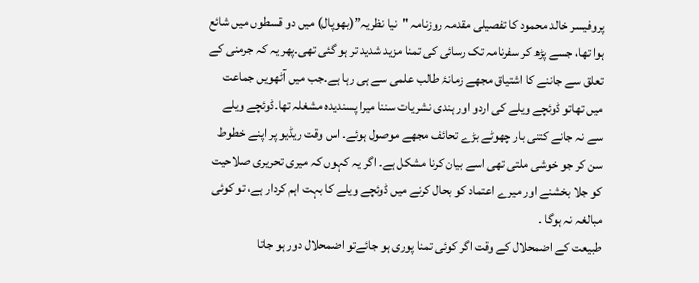پروفیسر خالد محمود کا تفصیلی مقدمہ روزنامہ "نیا نظریہ”(بھوپال) میں دو قسطوں میں شائع ہوا تھا، جسے پڑھ کر سفرنامہ تک رسائی کی تمنا مزید شدید تر ہو گئی تھی۔پھر یہ کہ جرمنی کے تعلق سے جاننے کا اشتیاق مجھے زمانۂ طالب علمی سے ہی رہا ہے۔جب میں آٹھویں جماعت میں تھاتو ڈوئچے ویلے کی اردو اور ہندی نشریات سننا میرا پسندیدہ مشغلہ تھا۔ڈوئچے ویلے سے نہ جانے کتنی بار چھوٹے بڑے تحائف مجھے موصول ہوئے۔ اس وقت ریڈیو پر اپنے خطوط سن کر جو خوشی ملتی تھی اسے بیان کرنا مشکل ہے۔ اگر یہ کہوں کہ میری تحریری صلاحیت کو جلا بخشنے اور میرے اعتماد کو بحال کرنے میں ڈوئچے ویلے کا بہت اہم کردار ہے، تو کوئی مبالغہ نہ ہوگا ۔
طبیعت کے اضمحلال کے وقت اگر کوئی تمنا پوری ہو جائےتو اضمحلال دور ہو جاتا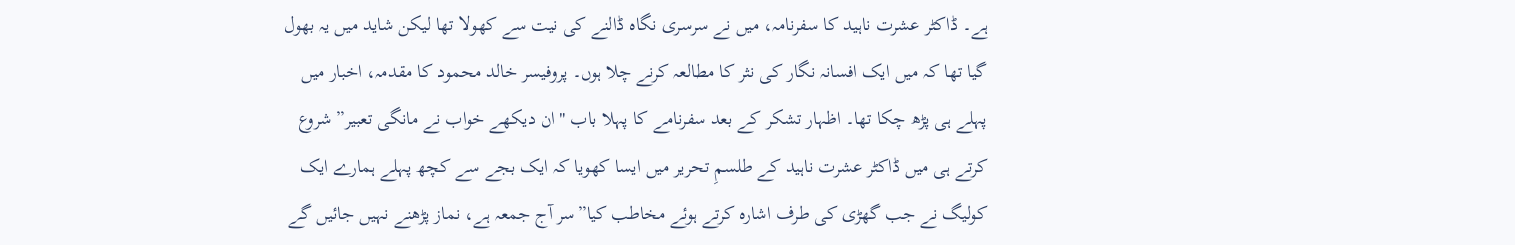ہے۔ ڈاکٹر عشرت ناہید کا سفرنامہ، میں نے سرسری نگاہ ڈالنے کی نیت سے کھولا تھا لیکن شاید میں یہ بھول گیا تھا کہ میں ایک افسانہ نگار کی نثر کا مطالعہ کرنے چلا ہوں۔ پروفیسر خالد محمود کا مقدمہ، اخبار میں پہلے ہی پڑھ چکا تھا۔ اظہار تشکر کے بعد سفرنامے کا پہلا باب "ان دیکھے خواب نے مانگی تعبیر” شروع کرتے ہی میں ڈاکٹر عشرت ناہید کے طلسمِ تحریر میں ایسا کھویا کہ ایک بجے سے کچھ پہلے ہمارے ایک کولیگ نے جب گھڑی کی طرف اشارہ کرتے ہوئے مخاطب کیا”سر آج جمعہ ہے، نماز پڑھنے نہیں جائیں گے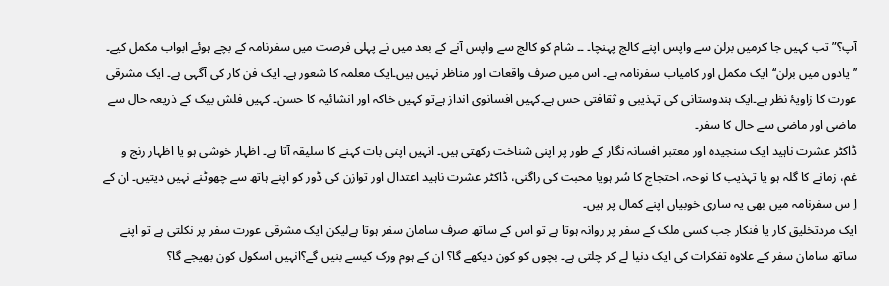آپ؟”تب کہیں جا کرمیں برلن سے واپس اپنے کالج پہنچا۔ ۔۔ شام کو کالج سے واپس آنے کے بعد میں نے پہلی فرصت میں سفرنامہ کے بچے ہوئے ابواب مکمل کیے۔
’’یادوں میں برلن‘‘ ایک مکمل اور کامیاب سفرنامہ ہے۔ اس میں صرف واقعات اور مناظر نہیں ہیں۔ایک معلمہ کا شعور ہے۔ ایک فن کار کی آگہی ہے۔ ایک مشرقی عورت کا زاویۂ نظر ہے۔ایک ہندوستانی کی تہذیبی و ثقافتی حس ہے۔کہیں افسانوی انداز ہےتو کہیں خاکہ اور انشائیہ کا حسن۔ کہیں فلش بیک کے ذریعہ حال سے ماضی اور ماضی سے حال کا سفر۔
ڈاکٹر عشرت ناہید ایک سنجیدہ اور معتبر افسانہ نگار کے طور پر اپنی شناخت رکھتی ہیں۔ انہیں اپنی بات کہنے کا سلیقہ آتا ہے۔ اظہار خوشی ہو یا اظہار رنج و غم، زمانے کا گلہ ہو یا تہذیب کا نوحہ، احتجاج کا سُر ہویا محبت کی راگنی، ڈاکٹر عشرت ناہید اعتدال اور توازن کی ڈور کو اپنے ہاتھ سے چھوٹنے نہیں دیتیں۔ ان کے اِ س سفرنامہ میں بھی یہ ساری خوبیاں اپنے کمال پر ہیں۔
ایک مردتخلیق کار یا فنکار جب کسی ملک کے سفر پر روانہ ہوتا ہے تو اس کے ساتھ صرف سامان سفر ہوتا ہےلیکن ایک مشرقی عورت سفر پر نکلتی ہے تو اپنے ساتھ سامان سفر کے علاوہ تفکرات کی ایک دنیا لے کر چلتی ہے۔ بچوں کو کون دیکھے گا؟ ان کے ہوم ورک کیسے بنیں گے؟انہیں اسکول کون بھیجے گا؟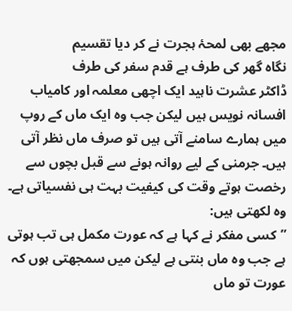مجھے بھی لمحۂ ہجرت نے کر دیا تقسیم
نگاہ گھر کی طرف ہے قدم سفر کی طرف
ڈاکٹر عشرت ناہید ایک اچھی معلمہ اور کامیاب افسانہ نویس ہیں لیکن جب وہ ایک ماں کے روپ میں ہمارے سامنے آتی ہیں تو صرف ماں نظر آتی ہیں۔ جرمنی کے لیے روانہ ہونے سے قبل بچوں سے رخصت ہوتے وقت کی کیفیت بہت ہی نفسیاتی ہے۔ وہ لکھتی ہیں:
’’کسی مفکر نے کہا ہے کہ عورت مکمل ہی تب ہوتی ہے جب وہ ماں بنتی ہے لیکن میں سمجھتی ہوں کہ عورت تو ماں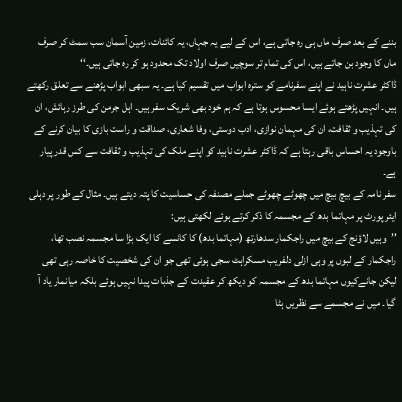بننے کے بعد صرف ماں ہی رہ جاتی ہے، اس کے لیے یہ جہاں، یہ کائنات، زمین آسمان سب سمٹ کر صرف ماں کا وجود بن جاتے ہیں، اس کی تمام تر سوچیں صرف اولاد تک محدود ہو کر رہ جاتی ہیں۔‘‘
ڈاکٹر عشرت ناہید نے اپنے سفرنامے کو سترہ ابواب میں تقسیم کیا ہے۔ یہ سبھی ابواب پڑھنے سے تعلق رکھتے ہیں۔ انہیں پڑھتے ہوئے ایسا محسوس ہوتا ہے کہ ہم خود بھی شریک سفر ہیں۔ اہل جرمن کی طرز رہائش، ان کی تہذیب و ثقافت، ان کی مہمان نوازی، ادب دوستی، وفا شعاری، صداقت و راست بازی کا بیان کرنے کے باوجود یہ احساس باقی رہتا ہے کہ ڈاکٹر عشرت ناہید کو اپنے ملک کی تہذیب و ثقافت سے کس قدر پیار ہے۔
سفر نامہ کے بیچ بیچ میں چھوٹے چھوٹے جملے مصنفہ کی حساسیت کا پتہ دیتے ہیں۔ مثال کے طور پر دہلی ایئر پورٹ پر مہاتما بدھ کے مجسمہ کا ذکر کرتے ہوئے لکھتی ہیں:
’’وہیں لاؤنج کے بیچ میں راجکمار سدھارتھ (مہاتما بدھ) کا کانسے کا ایک بڑا سا مجسمہ نصب تھا، راجکمار کے لبوں پر وہی ازلی دلفریب مسکراہٹ سجی ہوئی تھی جو ان کی شخصیت کا خاصہ رہی تھی لیکن جانےکیوں مہاتما بدھ کے مجسمہ کو دیکھ کر عقیدت کے جذبات پیدا نہیں ہوئے بلکہ میانمار یاد آ گیا۔ میں نے مجسمے سے نظریں ہٹا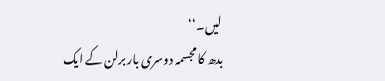لیں۔‘‘
بدھ کا مجسمہ دوسری بار برلن کے ایک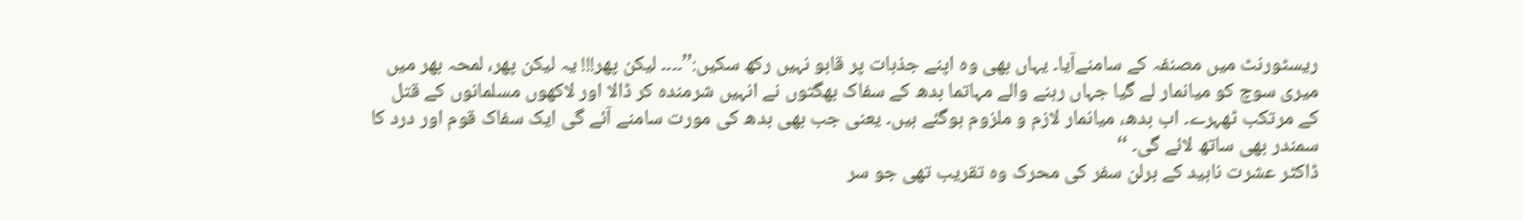ریسٹورنٹ میں مصنفہ کے سامنےآیا۔ یہاں بھی وہ اپنے جذبات پر قابو نہیں رکھ سکیں:’’۔۔۔۔ لیکن پھر!!! یہ لیکن پھر، لمحہ بھر میں میری سوچ کو میانمار لے گیا جہاں رہنے والے مہاتما بدھ کے سفاک بھگتوں نے انہیں شرمندہ کر ڈالا اور لاکھوں مسلمانوں کے قتل کے مرتکب ٹھہرے۔ اب بدھ، میانمار لازم و ملزوم ہوگئے ہیں۔ یعنی جب بھی بدھ کی مورت سامنے آئے گی ایک سفاک قوم اور درد کا سمندر بھی ساتھ لائے گی۔ ‘‘
ڈاکٹر عشرت ناہید کے برلن سفر کی محرک وہ تقریب تھی جو سر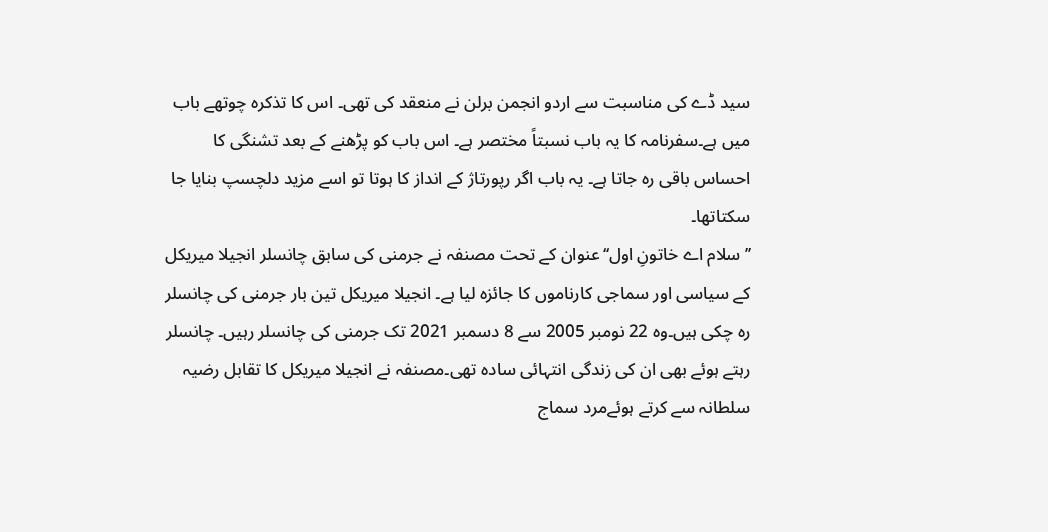سید ڈے کی مناسبت سے اردو انجمن برلن نے منعقد کی تھی۔ اس کا تذکرہ چوتھے باب میں ہے۔سفرنامہ کا یہ باب نسبتاً مختصر ہے۔ اس باب کو پڑھنے کے بعد تشنگی کا احساس باقی رہ جاتا ہے۔ یہ باب اگر رپورتاژ کے انداز کا ہوتا تو اسے مزید دلچسپ بنایا جا سکتاتھا۔
’’سلام اے خاتونِ اول‘‘عنوان کے تحت مصنفہ نے جرمنی کی سابق چانسلر انجیلا میریکل کے سیاسی اور سماجی کارناموں کا جائزہ لیا ہے۔ انجیلا میریکل تین بار جرمنی کی چانسلر رہ چکی ہیں۔وہ 22 نومبر 2005 سے 8 دسمبر 2021 تک جرمنی کی چانسلر رہیں۔ چانسلر رہتے ہوئے بھی ان کی زندگی انتہائی سادہ تھی۔مصنفہ نے انجیلا میریکل کا تقابل رضیہ سلطانہ سے کرتے ہوئےمرد سماج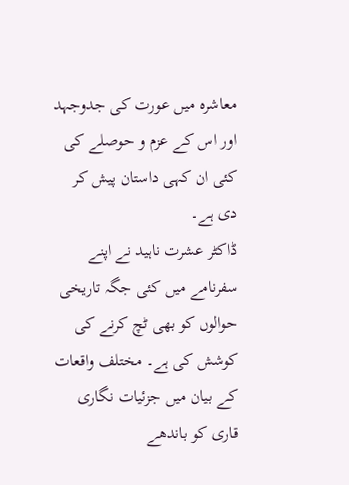معاشرہ میں عورت کی جدوجہد اور اس کے عزم و حوصلے کی کئی ان کہی داستان پیش کر دی ہے۔
ڈاکٹر عشرت ناہید نے اپنے سفرنامے میں کئی جگہ تاریخی حوالوں کو بھی ٹچ کرنے کی کوشش کی ہے۔ مختلف واقعات کے بیان میں جزئیات نگاری قاری کو باندھے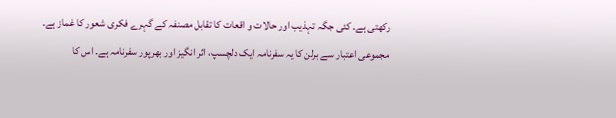رکھتی ہے۔ کئی جگہ تہذیب اور حالات و اقعات کا تقابل مصنفہ کے گہرے فکری شعور کا غماز ہے۔
مجموعی اعتبار سے برلن کا یہ سفرنامہ ایک دلچسپ، اثر انگیز اور بھرپور سفرنامہ ہے۔ اس کا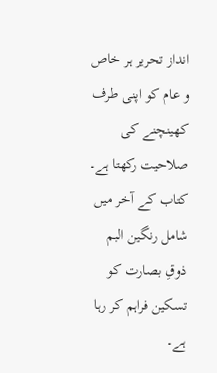انداز تحریر ہر خاص و عام کو اپنی طرف کھینچنے کی صلاحیت رکھتا ہے۔ کتاب کے آخر میں شامل رنگین البم ذوقِ بصارت کو تسکین فراہم کر رہا ہے۔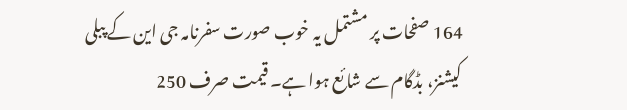164 صفحات پر مشتمل یہ خوب صورت سفرنامہ جی این کے پبلی کیشنز، بڈگام سے شائع ہوا ہے۔ قیمت صرف 250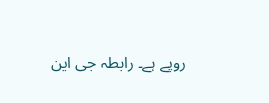روپے ہے۔ رابطہ جی این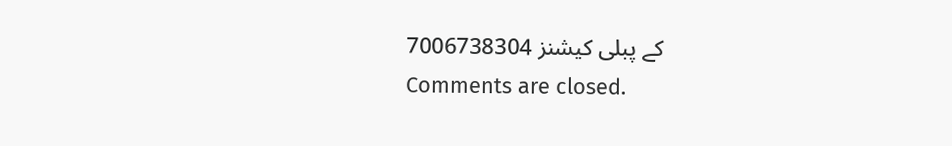کے پبلی کیشنز 7006738304
Comments are closed.